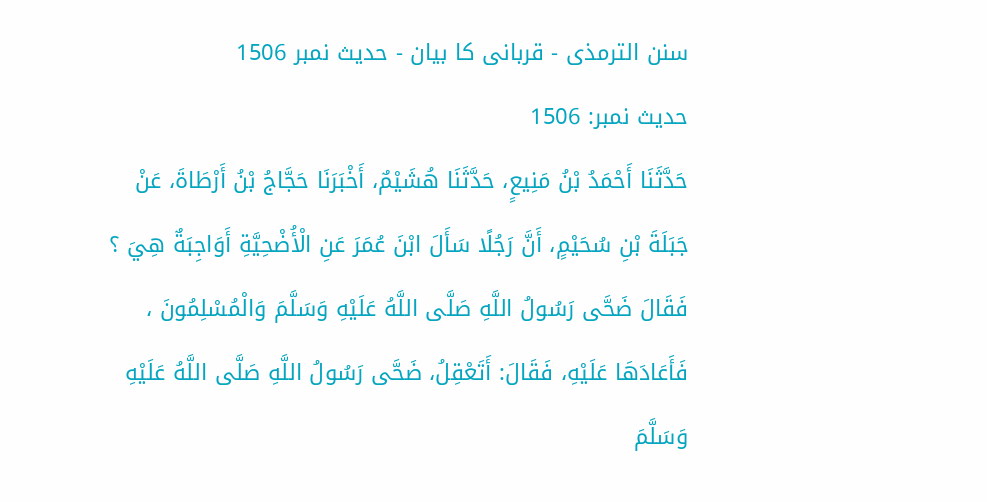سنن الترمذی - قربانی کا بیان - حدیث نمبر 1506
حدیث نمبر: 1506
حَدَّثَنَا أَحْمَدُ بْنُ مَنِيعٍ، حَدَّثَنَا هُشَيْمٌ، أَخْبَرَنَا حَجَّاجُ بْنُ أَرْطَاةَ، عَنْ جَبَلَةَ بْنِ سُحَيْمٍ، أَنَّ رَجُلًا سَأَلَ ابْنَ عُمَرَ عَنِ الْأُضْحِيَّةِ أَوَاجِبَةٌ هِيَ ؟ فَقَالَ ضَحَّى رَسُولُ اللَّهِ صَلَّى اللَّهُ عَلَيْهِ وَسَلَّمَ وَالْمُسْلِمُونَ ، فَأَعَادَهَا عَلَيْهِ، فَقَالَ: أَتَعْقِلُ، ضَحَّى رَسُولُ اللَّهِ صَلَّى اللَّهُ عَلَيْهِ وَسَلَّمَ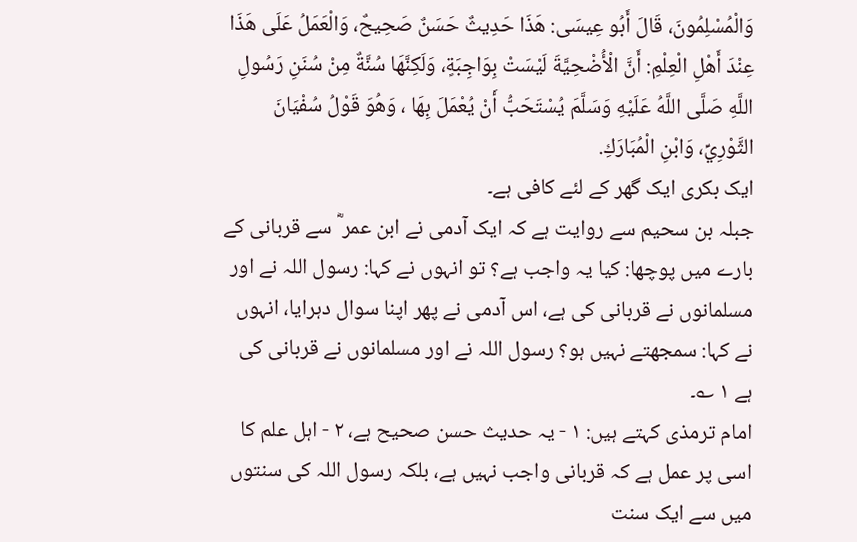وَالْمُسْلِمُونَ، قَالَ أَبُو عِيسَى: هَذَا حَدِيثٌ حَسَنٌ صَحِيحٌ، وَالْعَمَلُ عَلَى هَذَا عِنْدَ أَهْلِ الْعِلْمِ: أَنَّ الْأُضْحِيَّةَ لَيْسَتْ بِوَاجِبَةٍ، وَلَكِنَّهَا سُنَّةٌ مِنْ سُنَنِ رَسُولِ اللَّهِ صَلَّى اللَّهُ عَلَيْهِ وَسَلَّمَ يُسْتَحَبُّ أَنْ يُعْمَلَ بِهَا ، وَهُوَ قَوْلُ سُفْيَانَ الثَّوْرِيِّ، وَابْنِ الْمُبَارَكِ.
ایک بکری ایک گھر کے لئے کافی ہے۔
جبلہ بن سحیم سے روایت ہے کہ ایک آدمی نے ابن عمر ؓ سے قربانی کے بارے میں پوچھا: کیا یہ واجب ہے؟ تو انہوں نے کہا: رسول اللہ نے اور مسلمانوں نے قربانی کی ہے، اس آدمی نے پھر اپنا سوال دہرایا، انہوں نے کہا: سمجھتے نہیں ہو؟ رسول اللہ نے اور مسلمانوں نے قربانی کی ہے ١ ؎۔
امام ترمذی کہتے ہیں: ١ - یہ حدیث حسن صحیح ہے، ٢ - اہل علم کا اسی پر عمل ہے کہ قربانی واجب نہیں ہے، بلکہ رسول اللہ کی سنتوں میں سے ایک سنت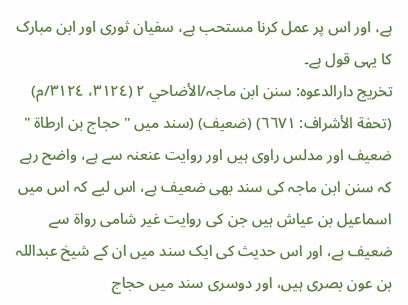ہے، اور اس پر عمل کرنا مستحب ہے، سفیان ثوری اور ابن مبارک کا یہی قول ہے۔
تخریج دارالدعوہ: سنن ابن ماجہ/الأضاحي ٢ (٣١٢٤، ٣١٢٤/م) (تحفة الأشراف: ٦٦٧١) (ضعیف) (سند میں " حجاج بن ارطاة " ضعیف اور مدلس راوی ہیں اور روایت عنعنہ سے ہے، واضح رہے کہ سنن ابن ماجہ کی سند بھی ضعیف ہے، اس لیے کہ اس میں اسماعیل بن عیاش ہیں جن کی روایت غیر شامی رواة سے ضعیف ہے، اور اس حدیث کی ایک سند میں ان کے شیخ عبداللہ بن عون بصری ہیں، اور دوسری سند میں حجاج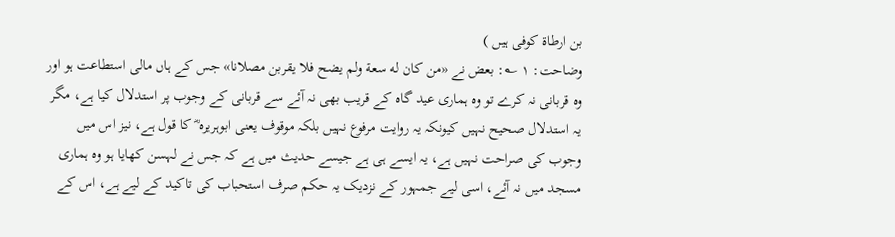بن ارطاة کوفی ہیں )
وضاحت: ١ ؎: بعض نے «من کان له سعة ولم يضح فلا يقربن مصلانا» جس کے ہاں مالی استطاعت ہو اور وہ قربانی نہ کرے تو وہ ہماری عید گاہ کے قریب بھی نہ آئے سے قربانی کے وجوب پر استدلال کیا ہے، مگر یہ استدلال صحیح نہیں کیونکہ یہ روایت مرفوع نہیں بلکہ موقوف یعنی ابوہریرہ ؓ کا قول ہے، نیز اس میں وجوب کی صراحت نہیں ہے، یہ ایسے ہی ہے جیسے حدیث میں ہے کہ جس نے لہسن کھایا ہو وہ ہماری مسجد میں نہ آئے، اسی لیے جمہور کے نزدیک یہ حکم صرف استحباب کی تاکید کے لیے ہے، اس کے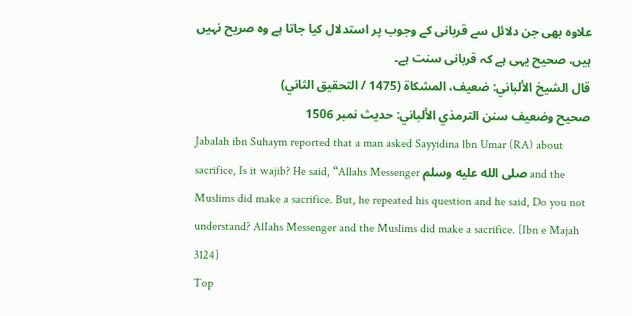علاوہ بھی جن دلائل سے قربانی کے وجوب پر استدلال کیا جاتا ہے وہ صریح نہیں ہیں، صحیح یہی ہے کہ قربانی سنت ہے۔
قال الشيخ الألباني: ضعيف، المشکاة (1475 / التحقيق الثاني)
صحيح وضعيف سنن الترمذي الألباني: حديث نمبر 1506
Jabalah ibn Suhaym reported that a man asked Sayyidina lbn Umar (RA) about sacrifice, Is it wajib? He said, “Allahs Messenger صلى الله عليه وسلم and the Muslims did make a sacrifice. But, he repeated his question and he said, Do you not understand? AlIahs Messenger and the Muslims did make a sacrifice. [Ibn e Majah 3124]
Top